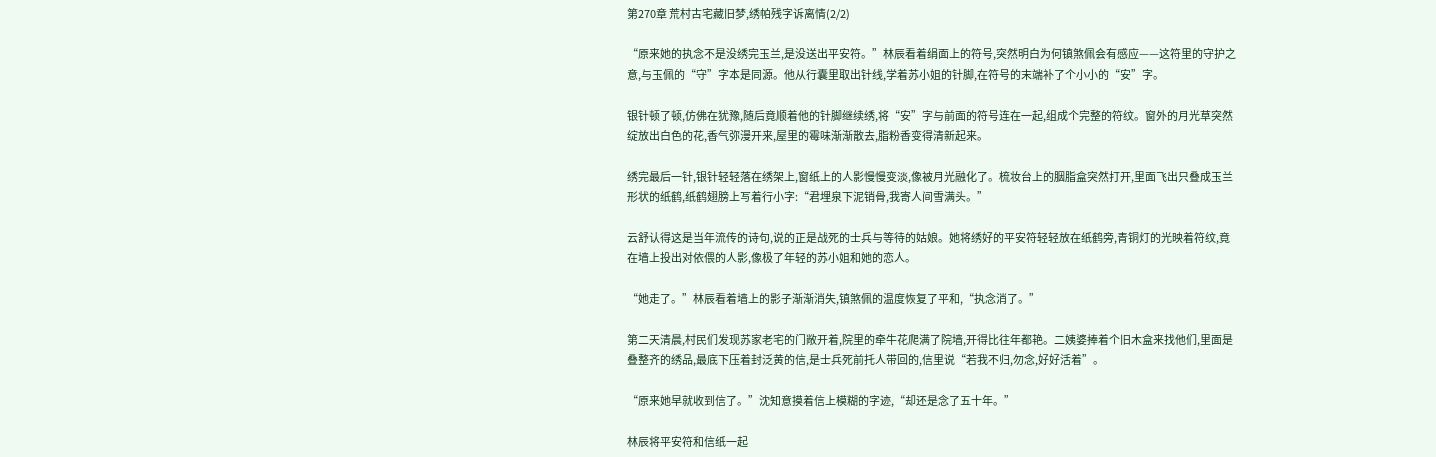第270章 荒村古宅藏旧梦,绣帕残字诉离情(2/2)

“原来她的执念不是没绣完玉兰,是没送出平安符。”林辰看着绢面上的符号,突然明白为何镇煞佩会有感应——这符里的守护之意,与玉佩的“守”字本是同源。他从行囊里取出针线,学着苏小姐的针脚,在符号的末端补了个小小的“安”字。

银针顿了顿,仿佛在犹豫,随后竟顺着他的针脚继续绣,将“安”字与前面的符号连在一起,组成个完整的符纹。窗外的月光草突然绽放出白色的花,香气弥漫开来,屋里的霉味渐渐散去,脂粉香变得清新起来。

绣完最后一针,银针轻轻落在绣架上,窗纸上的人影慢慢变淡,像被月光融化了。梳妆台上的胭脂盒突然打开,里面飞出只叠成玉兰形状的纸鹤,纸鹤翅膀上写着行小字:“君埋泉下泥销骨,我寄人间雪满头。”

云舒认得这是当年流传的诗句,说的正是战死的士兵与等待的姑娘。她将绣好的平安符轻轻放在纸鹤旁,青铜灯的光映着符纹,竟在墙上投出对依偎的人影,像极了年轻的苏小姐和她的恋人。

“她走了。”林辰看着墙上的影子渐渐消失,镇煞佩的温度恢复了平和,“执念消了。”

第二天清晨,村民们发现苏家老宅的门敞开着,院里的牵牛花爬满了院墙,开得比往年都艳。二姨婆捧着个旧木盒来找他们,里面是叠整齐的绣品,最底下压着封泛黄的信,是士兵死前托人带回的,信里说“若我不归,勿念,好好活着”。

“原来她早就收到信了。”沈知意摸着信上模糊的字迹,“却还是念了五十年。”

林辰将平安符和信纸一起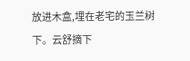放进木盒,埋在老宅的玉兰树下。云舒摘下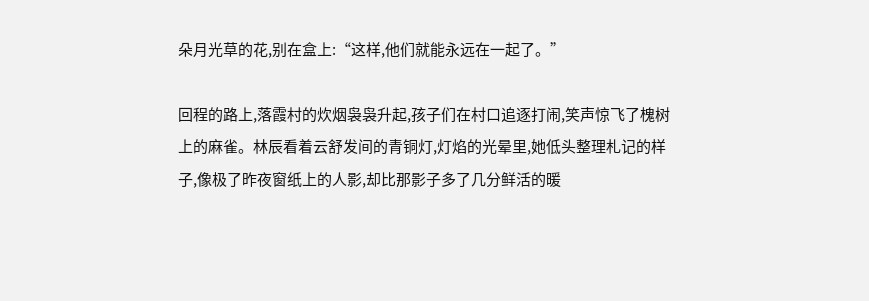朵月光草的花,别在盒上:“这样,他们就能永远在一起了。”

回程的路上,落霞村的炊烟袅袅升起,孩子们在村口追逐打闹,笑声惊飞了槐树上的麻雀。林辰看着云舒发间的青铜灯,灯焰的光晕里,她低头整理札记的样子,像极了昨夜窗纸上的人影,却比那影子多了几分鲜活的暖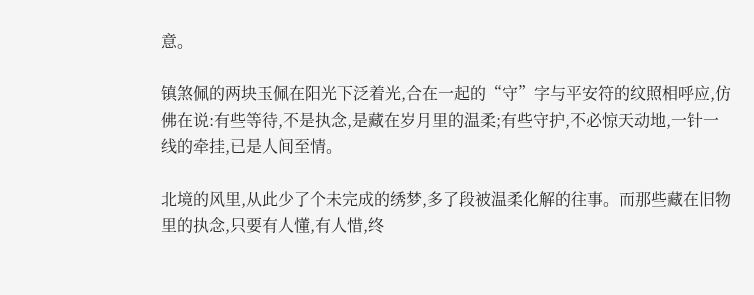意。

镇煞佩的两块玉佩在阳光下泛着光,合在一起的“守”字与平安符的纹照相呼应,仿佛在说:有些等待,不是执念,是藏在岁月里的温柔;有些守护,不必惊天动地,一针一线的牵挂,已是人间至情。

北境的风里,从此少了个未完成的绣梦,多了段被温柔化解的往事。而那些藏在旧物里的执念,只要有人懂,有人惜,终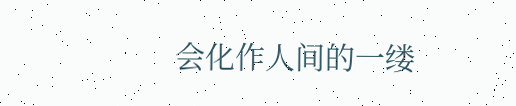会化作人间的一缕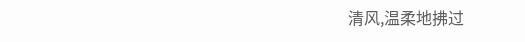清风,温柔地拂过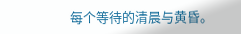每个等待的清晨与黄昏。